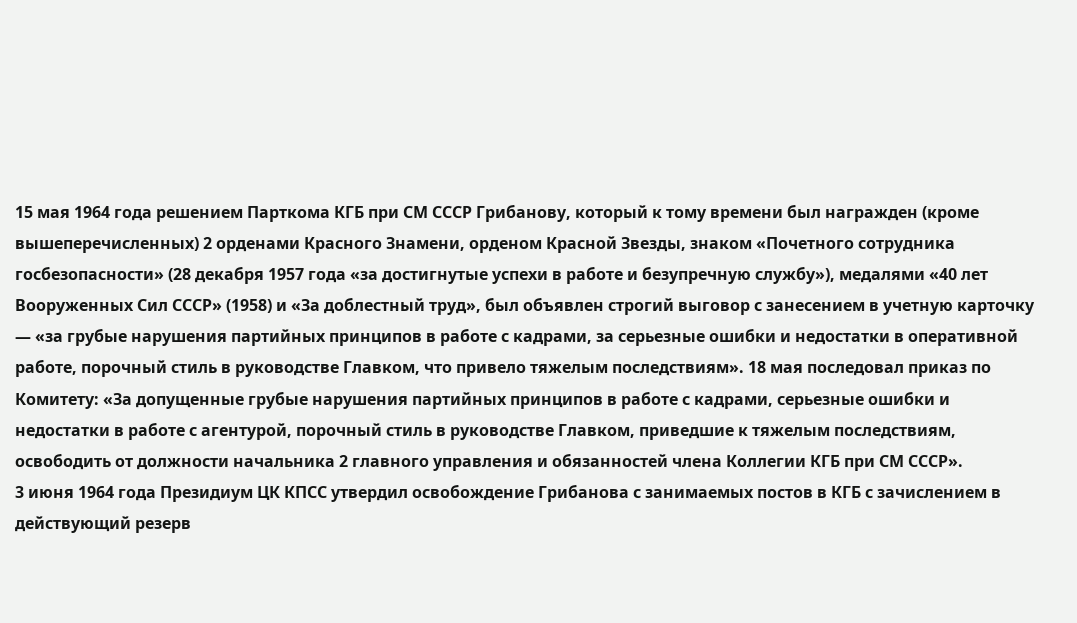15 мая 1964 года решением Парткома КГБ при СМ СССР Грибанову, который к тому времени был награжден (кроме вышеперечисленных) 2 орденами Красного Знамени, орденом Красной Звезды, знаком «Почетного сотрудника госбезопасности» (28 декабря 1957 года «за достигнутые успехи в работе и безупречную службу»), медалями «40 лет Вооруженных Сил СССР» (1958) и «За доблестный труд», был объявлен строгий выговор с занесением в учетную карточку — «за грубые нарушения партийных принципов в работе с кадрами, за серьезные ошибки и недостатки в оперативной работе, порочный стиль в руководстве Главком, что привело тяжелым последствиям». 18 мая последовал приказ по Комитету: «За допущенные грубые нарушения партийных принципов в работе с кадрами, серьезные ошибки и недостатки в работе с агентурой, порочный стиль в руководстве Главком, приведшие к тяжелым последствиям, освободить от должности начальника 2 главного управления и обязанностей члена Коллегии КГБ при СМ СССР».
3 июня 1964 года Президиум ЦК КПСС утвердил освобождение Грибанова с занимаемых постов в КГБ с зачислением в действующий резерв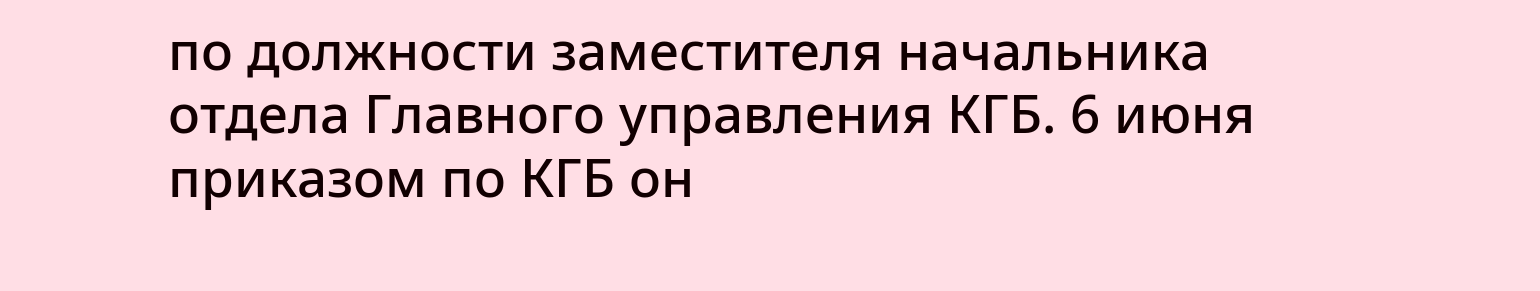по должности заместителя начальника отдела Главного управления КГБ. 6 июня приказом по КГБ он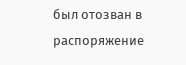был отозван в распоряжение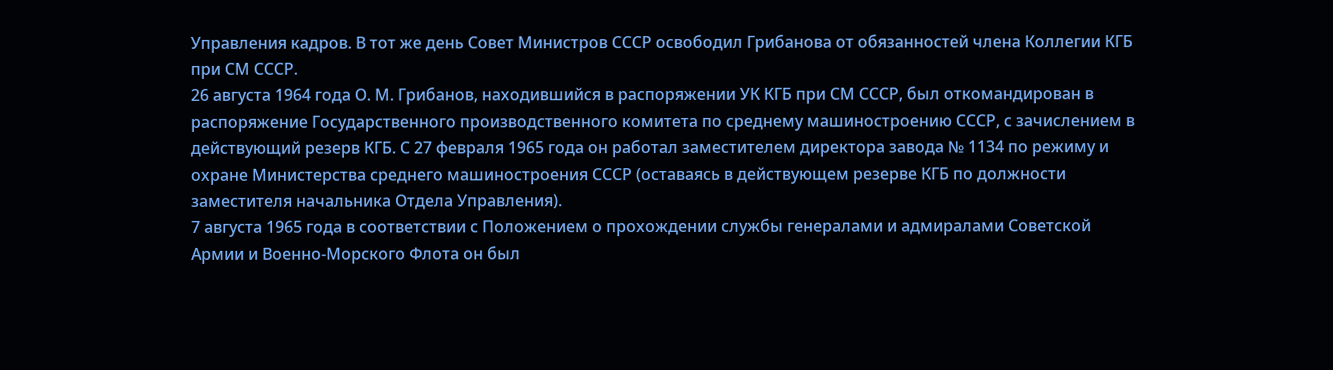Управления кадров. В тот же день Совет Министров СССР освободил Грибанова от обязанностей члена Коллегии КГБ при СМ СССР.
26 августа 1964 года О. М. Грибанов, находившийся в распоряжении УК КГБ при СМ СССР, был откомандирован в распоряжение Государственного производственного комитета по среднему машиностроению СССР, с зачислением в действующий резерв КГБ. С 27 февраля 1965 года он работал заместителем директора завода № 1134 по режиму и охране Министерства среднего машиностроения СССР (оставаясь в действующем резерве КГБ по должности заместителя начальника Отдела Управления).
7 августа 1965 года в соответствии с Положением о прохождении службы генералами и адмиралами Советской Армии и Военно-Морского Флота он был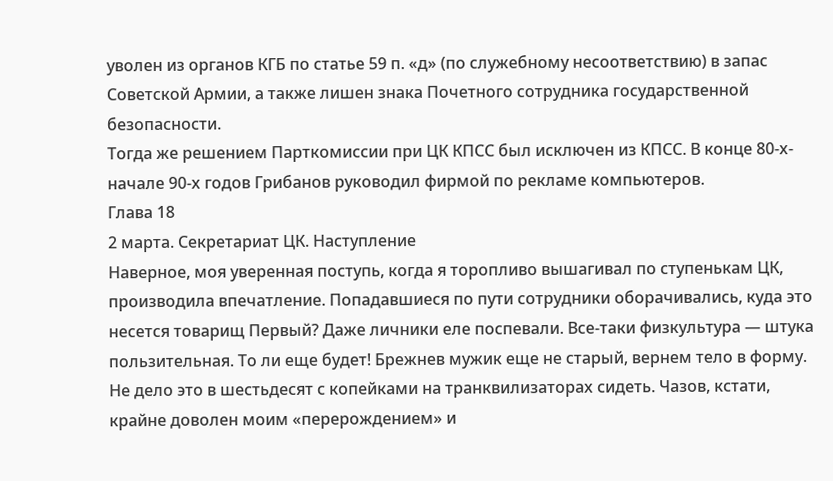уволен из органов КГБ по статье 59 п. «д» (по служебному несоответствию) в запас Советской Армии, а также лишен знака Почетного сотрудника государственной безопасности.
Тогда же решением Парткомиссии при ЦК КПСС был исключен из КПСС. В конце 80-х-начале 90-х годов Грибанов руководил фирмой по рекламе компьютеров.
Глава 18
2 марта. Секретариат ЦК. Наступление
Наверное, моя уверенная поступь, когда я торопливо вышагивал по ступенькам ЦК, производила впечатление. Попадавшиеся по пути сотрудники оборачивались, куда это несется товарищ Первый? Даже личники еле поспевали. Все-таки физкультура — штука пользительная. То ли еще будет! Брежнев мужик еще не старый, вернем тело в форму. Не дело это в шестьдесят с копейками на транквилизаторах сидеть. Чазов, кстати, крайне доволен моим «перерождением» и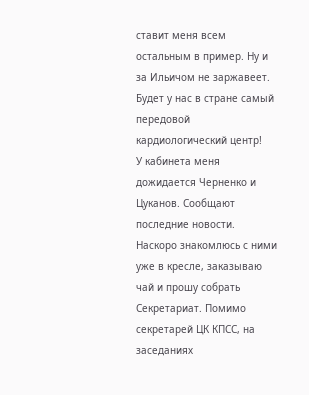ставит меня всем остальным в пример. Ну и за Ильичом не заржавеет. Будет у нас в стране самый передовой кардиологический центр!
У кабинета меня дожидается Черненко и Цуканов. Сообщают последние новости. Наскоро знакомлюсь с ними уже в кресле, заказываю чай и прошу собрать Секретариат. Помимо секретарей ЦК КПСС, на заседаниях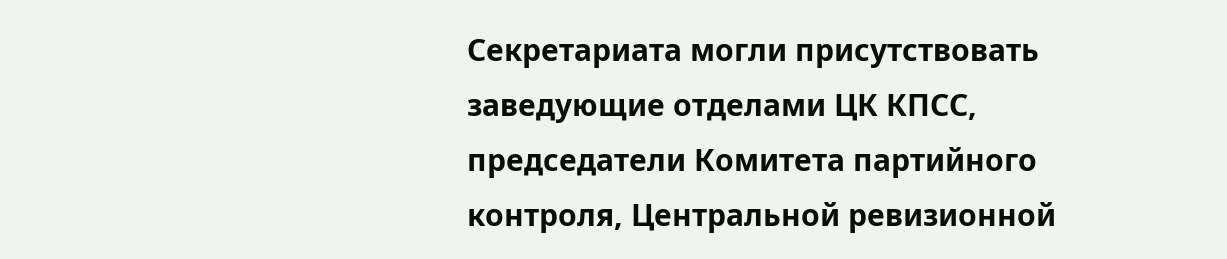Секретариата могли присутствовать заведующие отделами ЦК КПСС, председатели Комитета партийного контроля, Центральной ревизионной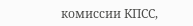комиссии КПСС,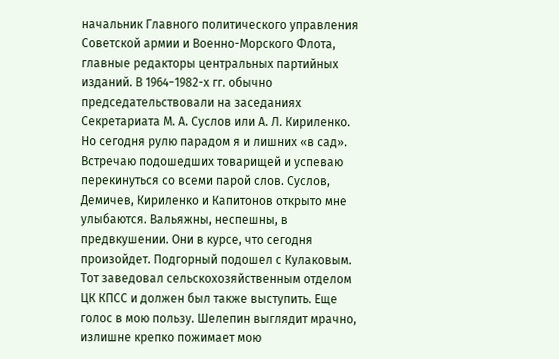начальник Главного политического управления Советской армии и Военно-Морского Флота, главные редакторы центральных партийных изданий. В 1964−1982-х гг. обычно председательствовали на заседаниях Секретариата М. А. Суслов или А. Л. Кириленко. Но сегодня рулю парадом я и лишних «в сад».
Встречаю подошедших товарищей и успеваю перекинуться со всеми парой слов. Суслов, Демичев, Кириленко и Капитонов открыто мне улыбаются. Вальяжны, неспешны, в предвкушении. Они в курсе, что сегодня произойдет. Подгорный подошел с Кулаковым. Тот заведовал сельскохозяйственным отделом ЦК КПСС и должен был также выступить. Еще голос в мою пользу. Шелепин выглядит мрачно, излишне крепко пожимает мою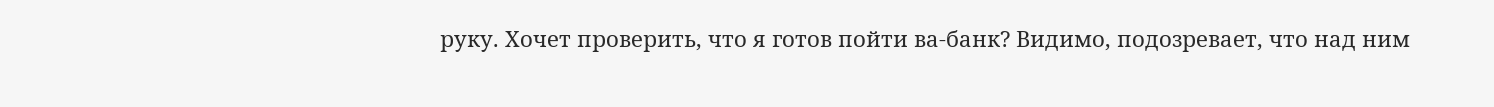руку. Хочет проверить, что я готов пойти ва-банк? Видимо, подозревает, что над ним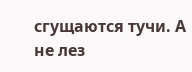сгущаются тучи. А не лез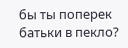бы ты поперек батьки в пекло?